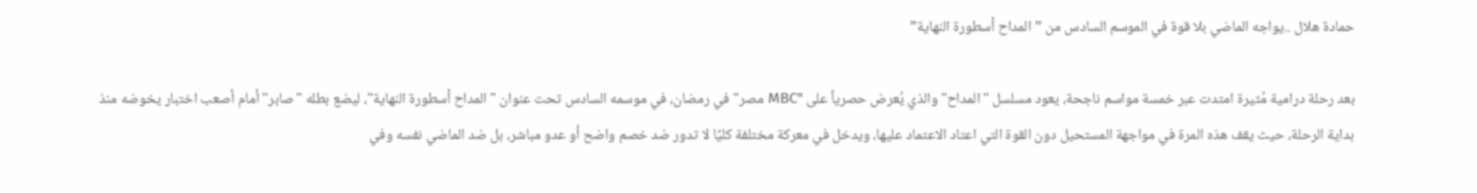حمادة هلال ..يواجه الماضي بلا قوة في الموسم السادس من ”المداح أسطورة النهاية”

بعد رحلة درامية مُثيرة امتدت عبر خمسة مواسم ناجحة، يعود مسلسل "المداح" والذي يُعرض حصرياً على "MBC مصر" في رمضان، في موسمه السادس تحت عنوان "المداح أسطورة النهاية"، ليضع بطله "صابر" أمام أصعب اختبار يخوضه منذ بداية الرحلة، حيث يقف هذه المرة في مواجهة المستحيل دون القوة التي اعتاد الاعتماد عليها، ويدخل في معركة مختلفة كليًا لا تدور ضد خصم واضح أو عدو مباشر، بل ضد الماضي نفسه وفي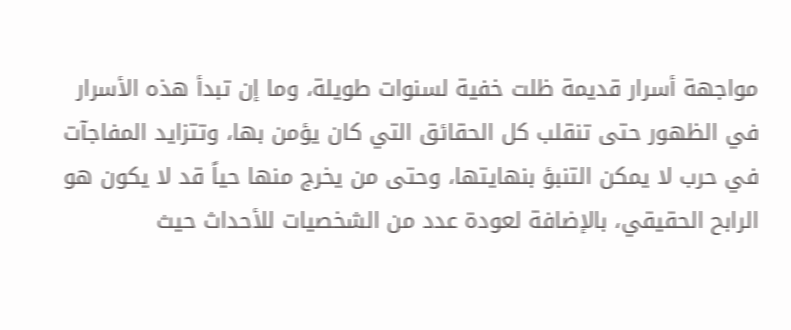مواجهة أسرار قديمة ظلت خفية لسنوات طويلة، وما إن تبدأ هذه الأسرار في الظهور حتى تنقلب كل الحقائق التي كان يؤمن بها، وتتزايد المفاجآت في حرب لا يمكن التنبؤ بنهايتها، وحتى من يخرج منها حياً قد لا يكون هو الرابح الحقيقي، بالإضافة لعودة عدد من الشخصيات للأحداث حيث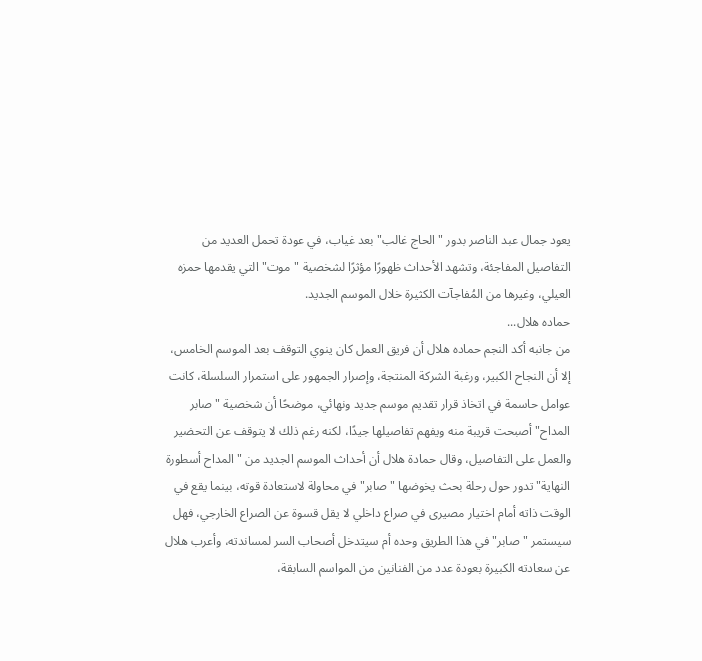يعود جمال عبد الناصر بدور "الحاج غالب" بعد غياب، في عودة تحمل العديد من التفاصيل المفاجئة، وتشهد الأحداث ظهورًا مؤثرًا لشخصية "موت" التي يقدمها حمزه العيلي، وغيرها من المُفاجآت الكثيرة خلال الموسم الجديد.
حماده هلال...
من جانبه أكد النجم حماده هلال أن فريق العمل كان ينوي التوقف بعد الموسم الخامس، إلا أن النجاح الكبير، ورغبة الشركة المنتجة، وإصرار الجمهور على استمرار السلسلة، كانت عوامل حاسمة في اتخاذ قرار تقديم موسم جديد ونهائي، موضحًا أن شخصية "صابر المداح" أصبحت قريبة منه ويفهم تفاصيلها جيدًا، لكنه رغم ذلك لا يتوقف عن التحضير والعمل على التفاصيل، وقال حمادة هلال أن أحداث الموسم الجديد من "المداح أسطورة النهاية" تدور حول رحلة بحث يخوضها "صابر" في محاولة لاستعادة قوته، بينما يقع في الوقت ذاته أمام اختيار مصيرى في صراع داخلي لا يقل قسوة عن الصراع الخارجي، فهل سيستمر "صابر" في هذا الطريق وحده أم سيتدخل أصحاب السر لمساندته، وأعرب هلال عن سعادته الكبيرة بعودة عدد من الفنانين من المواسم السابقة،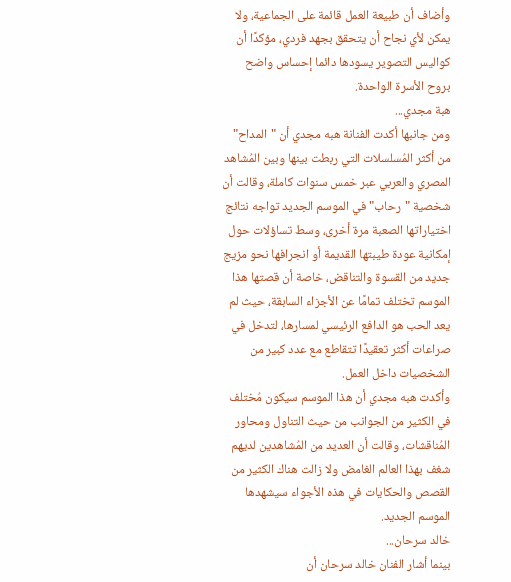وأضاف أن طبيعة العمل قائمة على الجماعية، ولا يمكن لأي نجاح أن يتحقق بجهد فردي، مؤكدًا أن كواليس التصوير يسودها دائما إحساس واضح بروح الأسرة الواحدة.
هبة مجدي...
ومن جانبها أكدت الفنانة هبه مجدي أن "المداح" من أكثر المُسلسلات التي ربطت بينها وبين المُشاهد المصري والعربي عبر خمس سنوات كاملة، وقالت أن شخصية "رحاب" في الموسم الجديد تواجه نتائج اختياراتها الصعبة مرة أخرى، وسط تساؤلات حول إمكانية عودة طيبتها القديمة أو انجرافها نحو مزيج جديد من القسوة والتناقض، خاصة أن قصتها هذا الموسم تختلف تمامًا عن الأجزاء السابقة، حيث لم يعد الحب هو الدافع الرئيسي لمسارها، لتدخل في صراعات أكثر تعقيدًا تتقاطع مع عدد كبير من الشخصيات داخل العمل.
وأكدت هبه مجدي أن هذا الموسم سيكون مُختلف في الكثير من الجوانب من حيث التناول ومحاور المُناقشات، وقالت أن العديد من المُشاهدين لديهم شغف بهذا العالم الغامض ولا زالت هناك الكثير من القصص والحكايات في هذه الأجواء سيشهدها الموسم الجديد.
خالد سرحان...
بينما أشار الفنان خالد سرحان أن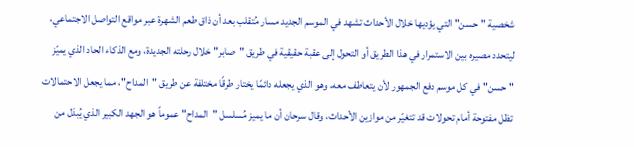شخصية "حسن" التي يؤديها خلال الأحداث تشهد في الموسم الجديد مسار مُتقلب بعد أن ذاق طعم الشهرة عبر مواقع التواصل الاجتماعي، ليتحدد مصيره بين الاستمرار في هذا الطريق أو التحول إلى عقبة حقيقية في طريق "صابر" خلال رحلته الجديدة، ومع الذكاء الحاد الذي يميّز "حسن" في كل موسم دفع الجمهور لأن يتعاطف معه، وهو الذي يجعله دائمًا يختار طرقًا مختلفة عن طريق "المداح"، مما يجعل الاحتمالات تظل مفتوحة أمام تحولات قد تتغيّر من موازين الأحداث، وقال سرحان أن ما يميز مُسلسل "المداح" عموماً هو الجهد الكبير الذي يُبذل من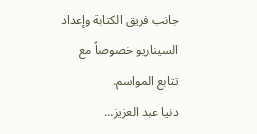جانب فريق الكتابة وإعداد السيناريو خصوصاً مع تتابع المواسم.
دنيا عبد العزيز...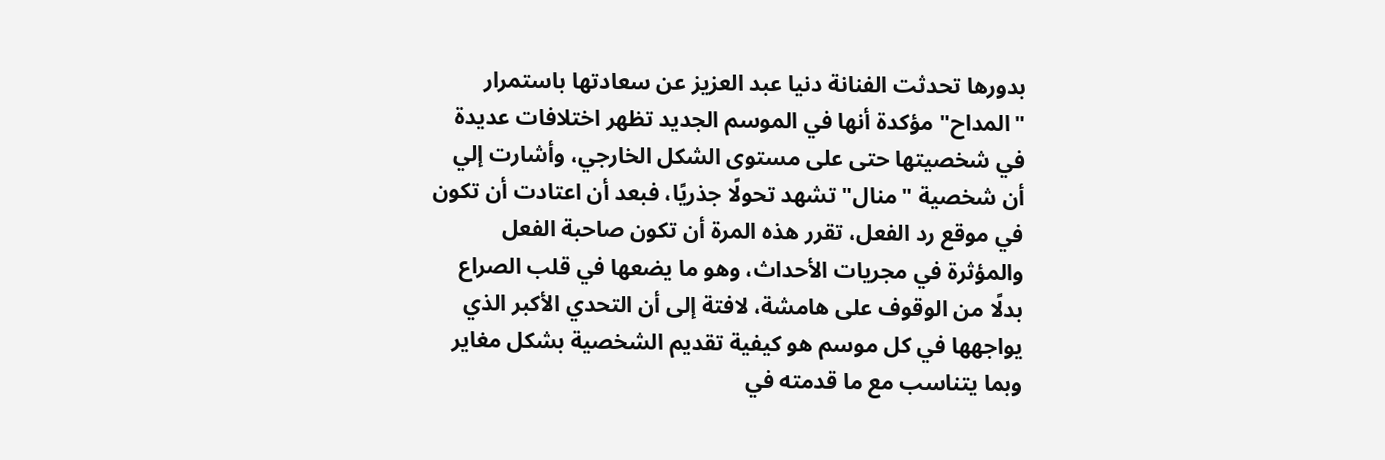بدورها تحدثت الفنانة دنيا عبد العزيز عن سعادتها باستمرار "المداح" مؤكدة أنها في الموسم الجديد تظهر اختلافات عديدة في شخصيتها حتى على مستوى الشكل الخارجي، وأشارت إلي أن شخصية "منال" تشهد تحولًا جذريًا، فبعد أن اعتادت أن تكون في موقع رد الفعل، تقرر هذه المرة أن تكون صاحبة الفعل والمؤثرة في مجريات الأحداث، وهو ما يضعها في قلب الصراع بدلًا من الوقوف على هامشة، لافتة إلى أن التحدي الأكبر الذي يواجهها في كل موسم هو كيفية تقديم الشخصية بشكل مغاير وبما يتناسب مع ما قدمته في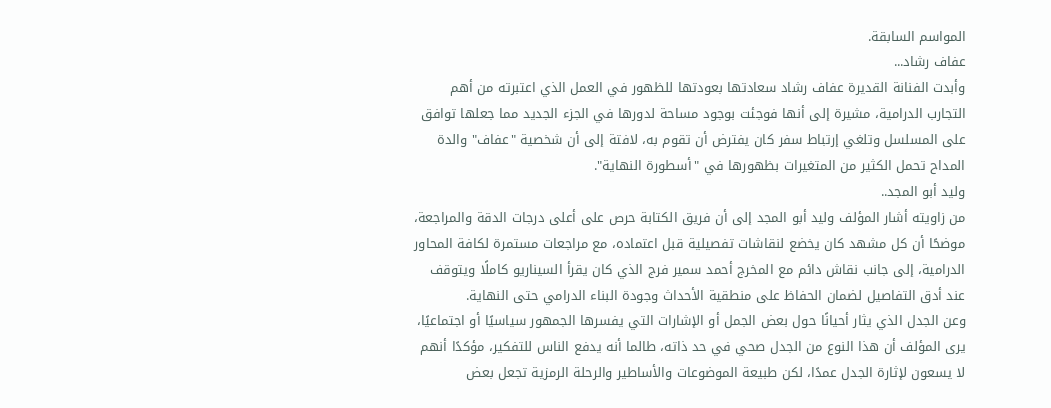المواسم السابقة.
عفاف رشاد...
وأبدت الفنانة القديرة عفاف رشاد سعادتها بعودتها للظهور في العمل الذي اعتبرته من أهم التجارب الدرامية، مشيرة إلى أنها فوجئت بوجود مساحة لدورها في الجزء الجديد مما جعلها توافق على المسلسل وتلغي إرتباط سفر كان يفترض أن تقوم به، لافتة إلى أن شخصية "عفاف" والدة المداح تحمل الكثير من المتغيرات بظهورها في "أسطورة النهاية".
وليد أبو المجد..
من زاويته أشار المؤلف وليد أبو المجد إلى أن فريق الكتابة حرص على أعلى درجات الدقة والمراجعة، موضحًا أن كل مشهد كان يخضع لنقاشات تفصيلية قبل اعتماده، مع مراجعات مستمرة لكافة المحاور الدرامية، إلى جانب نقاش دائم مع المخرج أحمد سمير فرج الذي كان يقرأ السيناريو كاملًا ويتوقف عند أدق التفاصيل لضمان الحفاظ على منطقية الأحداث وجودة البناء الدرامي حتى النهاية.
وعن الجدل الذي يثار أحيانًا حول بعض الجمل أو الإشارات التي يفسرها الجمهور سياسيًا أو اجتماعيًا، يرى المؤلف أن هذا النوع من الجدل صحي في حد ذاته، طالما أنه يدفع الناس للتفكير، مؤكدًا أنهم لا يسعون لإثارة الجدل عمدًا، لكن طبيعة الموضوعات والأساطير والرحلة الرمزية تجعل بعض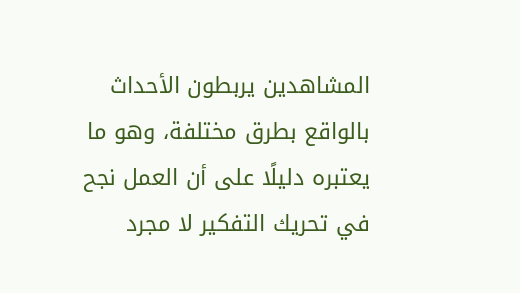المشاهدين يربطون الأحداث بالواقع بطرق مختلفة، وهو ما يعتبره دليلًا على أن العمل نجح في تحريك التفكير لا مجرد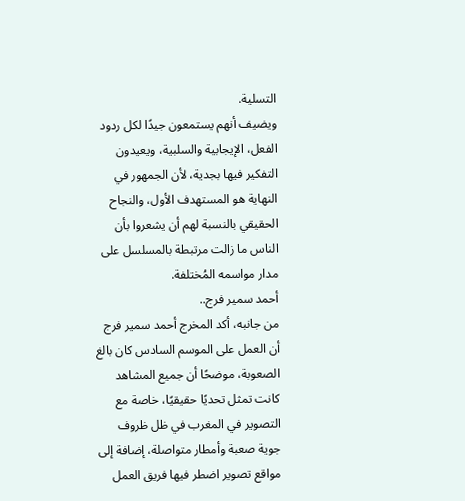التسلية.
ويضيف أنهم يستمعون جيدًا لكل ردود الفعل، الإيجابية والسلبية، ويعيدون التفكير فيها بجدية، لأن الجمهور في النهاية هو المستهدف الأول، والنجاح الحقيقي بالنسبة لهم أن يشعروا بأن الناس ما زالت مرتبطة بالمسلسل على مدار مواسمه المُختلفة.
أحمد سمير فرج..
من جانبه، أكد المخرج أحمد سمير فرج أن العمل على الموسم السادس كان بالغ الصعوبة، موضحًا أن جميع المشاهد كانت تمثل تحديًا حقيقيًا، خاصة مع التصوير في المغرب في ظل ظروف جوية صعبة وأمطار متواصلة، إضافة إلى مواقع تصوير اضطر فيها فريق العمل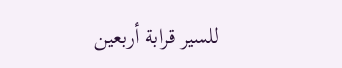للسير قرابة أربعين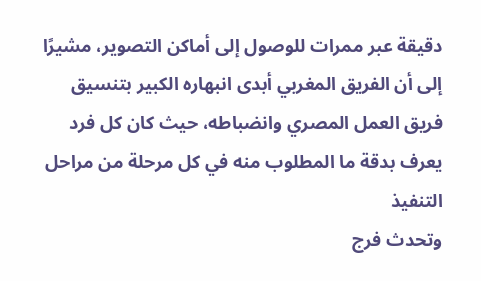دقيقة عبر ممرات للوصول إلى أماكن التصوير، مشيرًا إلى أن الفريق المغربي أبدى انبهاره الكبير بتنسيق فريق العمل المصري وانضباطه، حيث كان كل فرد يعرف بدقة ما المطلوب منه في كل مرحلة من مراحل التنفيذ
وتحدث فرج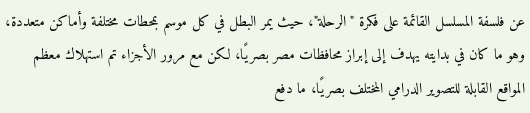عن فلسفة المسلسل القائمة على فكرة "الرحلة"، حيث يمر البطل في كل موسم بمحطات مختلفة وأماكن متعددة، وهو ما كان في بدايته يهدف إلى إبراز محافظات مصر بصريًا، لكن مع مرور الأجزاء تم استهلاك معظم المواقع القابلة للتصوير الدرامي المختلف بصريًا، ما دفع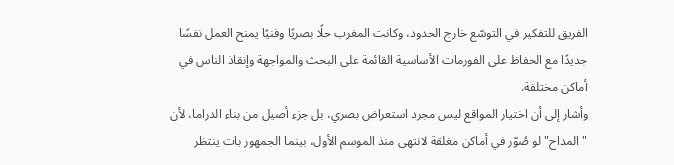الفريق للتفكير في التوسّع خارج الحدود، وكانت المغرب حلًا بصريًا وفنيًا يمنح العمل نفسًا جديدًا مع الحفاظ على الفورمات الأساسية القائمة على البحث والمواجهة وإنقاذ الناس في أماكن مختلفة.
وأشار إلى أن اختيار المواقع ليس مجرد استعراض بصري، بل جزء أصيل من بناء الدراما، لأن "المداح" لو صُوّر في أماكن مغلقة لانتهى منذ الموسم الأول، بينما الجمهور بات ينتظر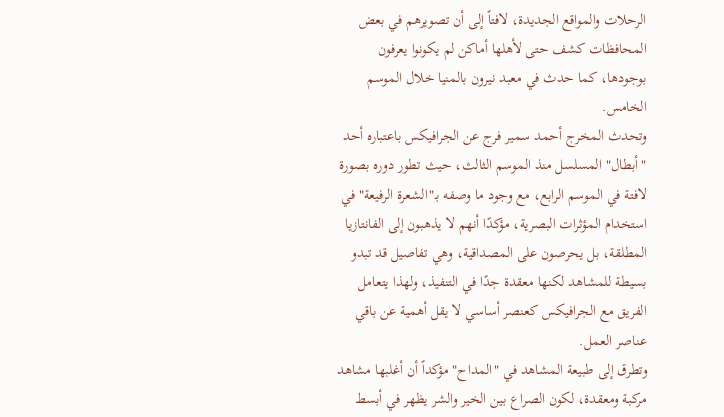الرحلات والمواقع الجديدة، لافتاً إلى أن تصويرهم في بعض المحافظات كشف حتى لأهلها أماكن لم يكونوا يعرفون بوجودها، كما حدث في معبد نيرون بالمنيا خلال الموسم الخامس.
وتحدث المخرج أحمد سمير فرج عن الجرافيكس باعتباره أحد "أبطال" المسلسل منذ الموسم الثالث، حيث تطور دوره بصورة لافتة في الموسم الرابع، مع وجود ما وصفه بـ"الشعرة الرفيعة" في استخدام المؤثرات البصرية، مؤكدًا أنهم لا يذهبون إلى الفانتازيا المطلقة، بل يحرصون على المصداقية، وهي تفاصيل قد تبدو بسيطة للمشاهد لكنها معقدة جدًا في التنفيذ، ولهذا يتعامل الفريق مع الجرافيكس كعنصر أساسي لا يقل أهمية عن باقي عناصر العمل.
وتطرق إلى طبيعة المشاهد في "المداح" مؤكداً أن أغلبها مشاهد مركبة ومعقدة، لكون الصراع بين الخير والشر يظهر في أبسط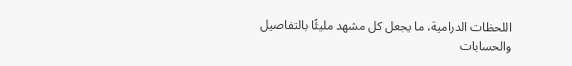اللحظات الدرامية، ما يجعل كل مشهد مليئًا بالتفاصيل والحسابات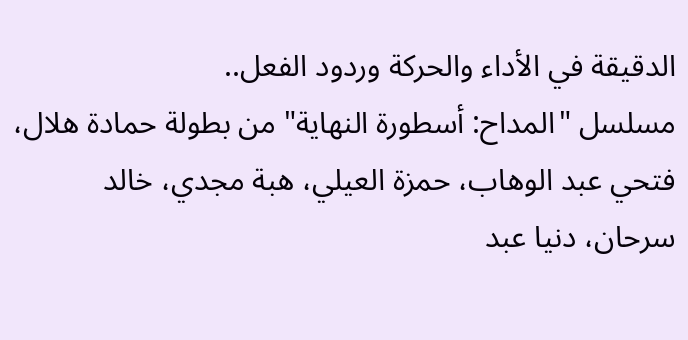الدقيقة في الأداء والحركة وردود الفعل..
مسلسل "المداح: أسطورة النهاية" من بطولة حمادة هلال، فتحي عبد الوهاب، حمزة العيلي، هبة مجدي، خالد سرحان، دنيا عبد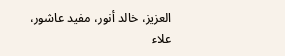العزيز، خالد أنور، مفيد عاشور، علاء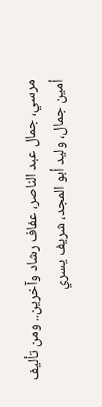مرسي، جمال عبد الناصر، عفاف رشاد وآخرين.. ومن تأليف أمين جمال، وليد أبو المجد، شريف يسري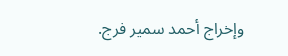وإخراج أحمد سمير فرج.